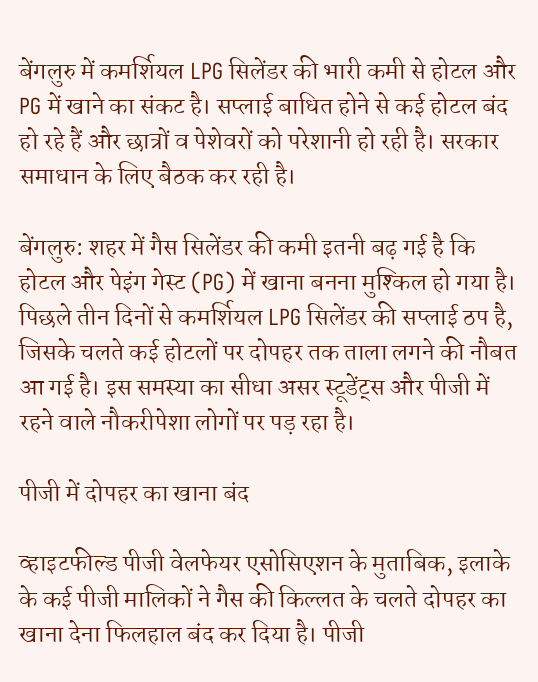बेंगलुरु में कमर्शियल LPG सिलेंडर की भारी कमी से होटल और PG में खाने का संकट है। सप्लाई बाधित होने से कई होटल बंद हो रहे हैं और छात्रों व पेशेवरों को परेशानी हो रही है। सरकार समाधान के लिए बैठक कर रही है।

बेंगलुरु: शहर में गैस सिलेंडर की कमी इतनी बढ़ गई है कि होटल और पेइंग गेस्ट (PG) में खाना बनना मुश्किल हो गया है। पिछले तीन दिनों से कमर्शियल LPG सिलेंडर की सप्लाई ठप है, जिसके चलते कई होटलों पर दोपहर तक ताला लगने की नौबत आ गई है। इस समस्या का सीधा असर स्टूडेंट्स और पीजी में रहने वाले नौकरीपेशा लोगों पर पड़ रहा है।

पीजी में दोपहर का खाना बंद

व्हाइटफील्ड पीजी वेलफेयर एसोसिएशन के मुताबिक, इलाके के कई पीजी मालिकों ने गैस की किल्लत के चलते दोपहर का खाना देना फिलहाल बंद कर दिया है। पीजी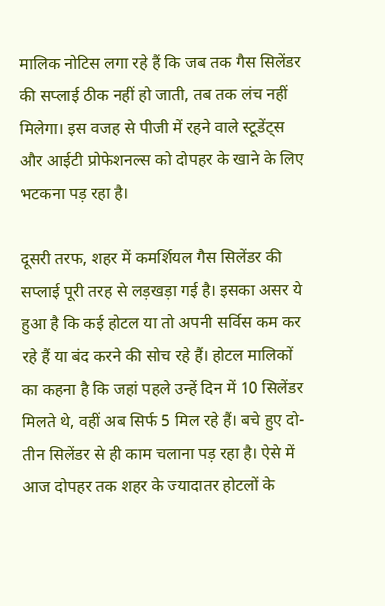मालिक नोटिस लगा रहे हैं कि जब तक गैस सिलेंडर की सप्लाई ठीक नहीं हो जाती, तब तक लंच नहीं मिलेगा। इस वजह से पीजी में रहने वाले स्टूडेंट्स और आईटी प्रोफेशनल्स को दोपहर के खाने के लिए भटकना पड़ रहा है।

दूसरी तरफ, शहर में कमर्शियल गैस सिलेंडर की सप्लाई पूरी तरह से लड़खड़ा गई है। इसका असर ये हुआ है कि कई होटल या तो अपनी सर्विस कम कर रहे हैं या बंद करने की सोच रहे हैं। होटल मालिकों का कहना है कि जहां पहले उन्हें दिन में 10 सिलेंडर मिलते थे, वहीं अब सिर्फ 5 मिल रहे हैं। बचे हुए दो-तीन सिलेंडर से ही काम चलाना पड़ रहा है। ऐसे में आज दोपहर तक शहर के ज्यादातर होटलों के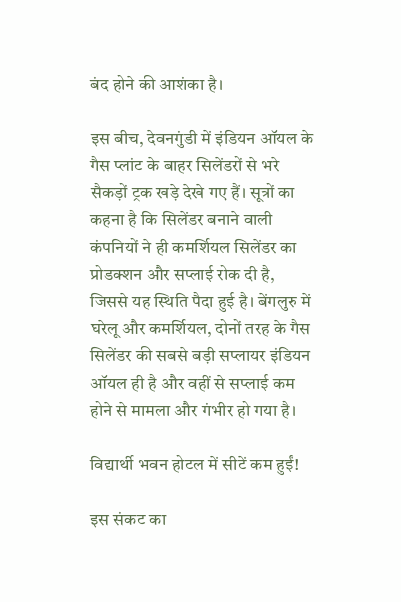बंद होने की आशंका है।

इस बीच, देवनगुंडी में इंडियन ऑयल के गैस प्लांट के बाहर सिलेंडरों से भरे सैकड़ों ट्रक खड़े देखे गए हैं। सूत्रों का कहना है कि सिलेंडर बनाने वाली कंपनियों ने ही कमर्शियल सिलेंडर का प्रोडक्शन और सप्लाई रोक दी है, जिससे यह स्थिति पैदा हुई है। बेंगलुरु में घरेलू और कमर्शियल, दोनों तरह के गैस सिलेंडर की सबसे बड़ी सप्लायर इंडियन ऑयल ही है और वहीं से सप्लाई कम होने से मामला और गंभीर हो गया है।

विद्यार्थी भवन होटल में सीटें कम हुईं!

इस संकट का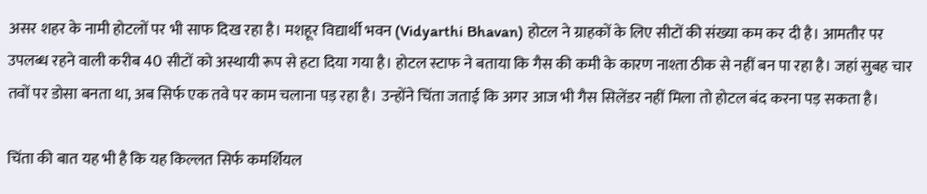असर शहर के नामी होटलों पर भी साफ दिख रहा है। मशहूर विद्यार्थी भवन (Vidyarthi Bhavan) होटल ने ग्राहकों के लिए सीटों की संख्या कम कर दी है। आमतौर पर उपलब्ध रहने वाली करीब 40 सीटों को अस्थायी रूप से हटा दिया गया है। होटल स्टाफ ने बताया कि गैस की कमी के कारण नाश्ता ठीक से नहीं बन पा रहा है। जहां सुबह चार तवों पर डोसा बनता था, अब सिर्फ एक तवे पर काम चलाना पड़ रहा है। उन्होंने चिंता जताई कि अगर आज भी गैस सिलेंडर नहीं मिला तो होटल बंद करना पड़ सकता है।

चिंता की बात यह भी है कि यह किल्लत सिर्फ कमर्शियल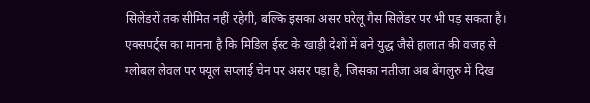सिलेंडरों तक सीमित नहीं रहेगी, बल्कि इसका असर घरेलू गैस सिलेंडर पर भी पड़ सकता है। एक्सपर्ट्स का मानना है कि मिडिल ईस्ट के खाड़ी देशों में बने युद्ध जैसे हालात की वजह से ग्लोबल लेवल पर फ्यूल सप्लाई चेन पर असर पड़ा है, जिसका नतीजा अब बेंगलुरु में दिख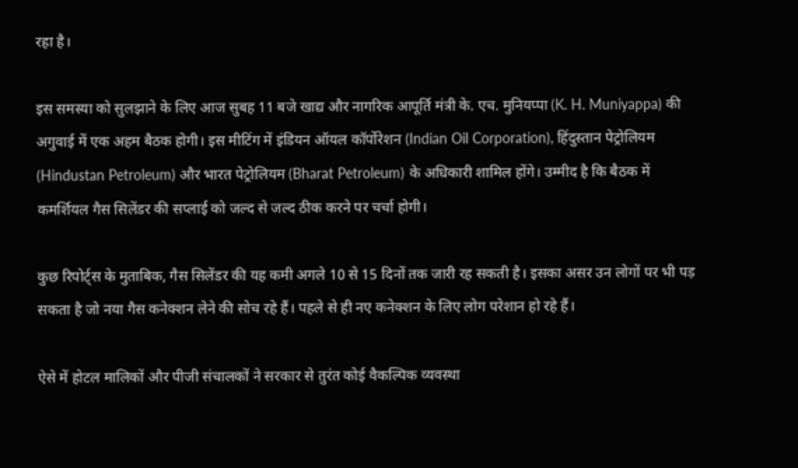रहा है।

इस समस्या को सुलझाने के लिए आज सुबह 11 बजे खाद्य और नागरिक आपूर्ति मंत्री के. एच. मुनियप्पा (K. H. Muniyappa) की अगुवाई में एक अहम बैठक होगी। इस मीटिंग में इंडियन ऑयल कॉर्पोरेशन (Indian Oil Corporation), हिंदुस्तान पेट्रोलियम (Hindustan Petroleum) और भारत पेट्रोलियम (Bharat Petroleum) के अधिकारी शामिल होंगे। उम्मीद है कि बैठक में कमर्शियल गैस सिलेंडर की सप्लाई को जल्द से जल्द ठीक करने पर चर्चा होगी।

कुछ रिपोर्ट्स के मुताबिक, गैस सिलेंडर की यह कमी अगले 10 से 15 दिनों तक जारी रह सकती है। इसका असर उन लोगों पर भी पड़ सकता है जो नया गैस कनेक्शन लेने की सोच रहे हैं। पहले से ही नए कनेक्शन के लिए लोग परेशान हो रहे हैं।

ऐसे में होटल मालिकों और पीजी संचालकों ने सरकार से तुरंत कोई वैकल्पिक व्यवस्था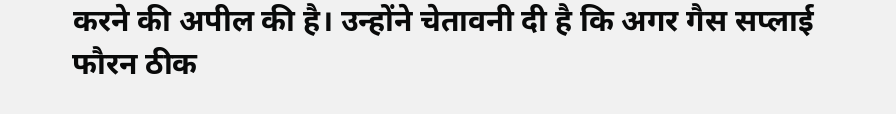करने की अपील की है। उन्होंने चेतावनी दी है कि अगर गैस सप्लाई फौरन ठीक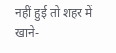नहीं हुई तो शहर में खाने-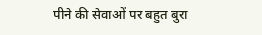पीने की सेवाओं पर बहुत बुरा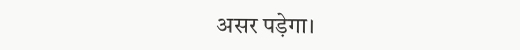असर पड़ेगा।